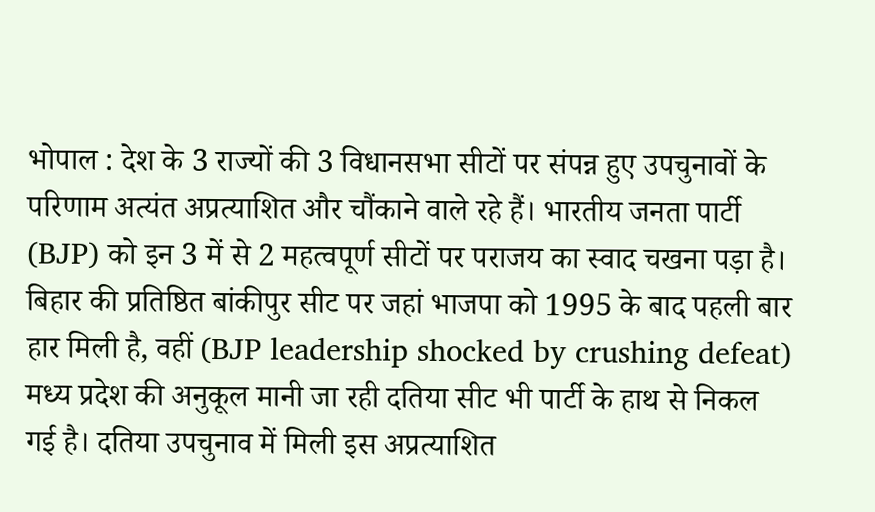भोपाल : देश के 3 राज्यों की 3 विधानसभा सीटों पर संपन्न हुए उपचुनावों के परिणाम अत्यंत अप्रत्याशित और चौंकाने वाले रहे हैं। भारतीय जनता पार्टी (BJP) को इन 3 में से 2 महत्वपूर्ण सीटों पर पराजय का स्वाद चखना पड़ा है। बिहार की प्रतिष्ठित बांकीपुर सीट पर जहां भाजपा को 1995 के बाद पहली बार हार मिली है, वहीं (BJP leadership shocked by crushing defeat) मध्य प्रदेश की अनुकूल मानी जा रही दतिया सीट भी पार्टी के हाथ से निकल गई है। दतिया उपचुनाव में मिली इस अप्रत्याशित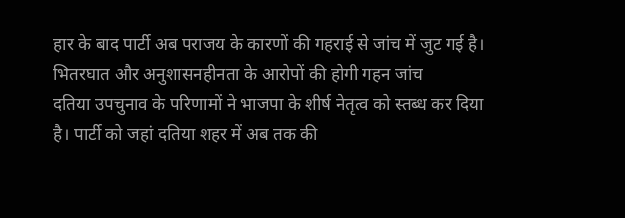हार के बाद पार्टी अब पराजय के कारणों की गहराई से जांच में जुट गई है।
भितरघात और अनुशासनहीनता के आरोपों की होगी गहन जांच
दतिया उपचुनाव के परिणामों ने भाजपा के शीर्ष नेतृत्व को स्तब्ध कर दिया है। पार्टी को जहां दतिया शहर में अब तक की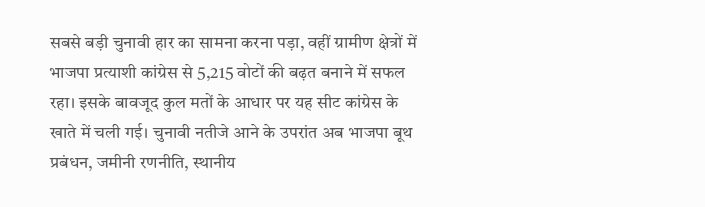सबसे बड़ी चुनावी हार का सामना करना पड़ा, वहीं ग्रामीण क्षेत्रों में भाजपा प्रत्याशी कांग्रेस से 5,215 वोटों की बढ़त बनाने में सफल रहा। इसके बावजूद कुल मतों के आधार पर यह सीट कांग्रेस के खाते में चली गई। चुनावी नतीजे आने के उपरांत अब भाजपा बूथ प्रबंधन, जमीनी रणनीति, स्थानीय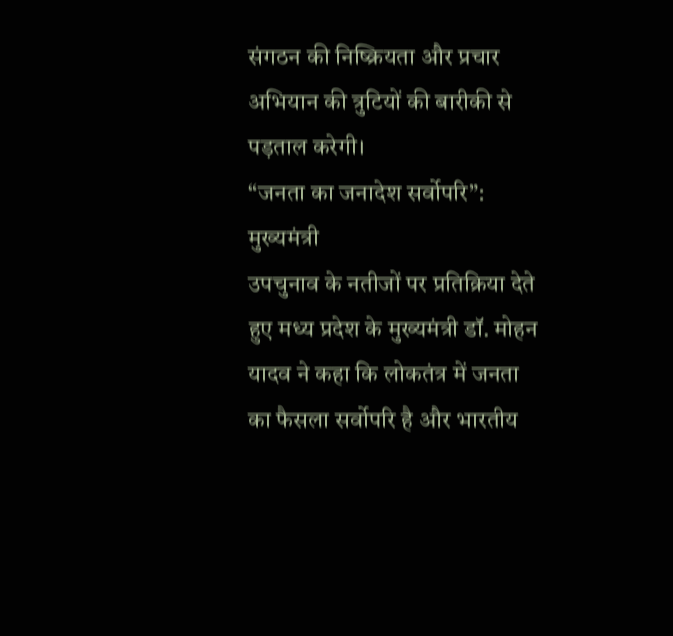संगठन की निष्क्रियता और प्रचार अभियान की त्रुटियों की बारीकी से पड़ताल करेगी।
“जनता का जनादेश सर्वोपरि”: मुख्यमंत्री
उपचुनाव के नतीजों पर प्रतिक्रिया देते हुए मध्य प्रदेश के मुख्यमंत्री डॉ. मोहन यादव ने कहा कि लोकतंत्र में जनता का फैसला सर्वोपरि है और भारतीय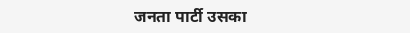जनता पार्टी उसका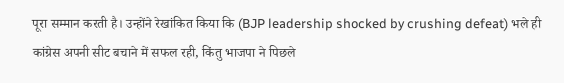पूरा सम्मान करती है। उन्होंने रेखांकित किया कि (BJP leadership shocked by crushing defeat) भले ही कांग्रेस अपनी सीट बचाने में सफल रही, किंतु भाजपा ने पिछले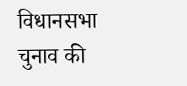विधानसभा चुनाव की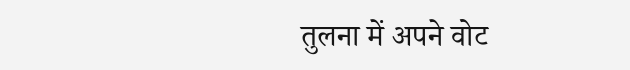तुलना में अपने वोट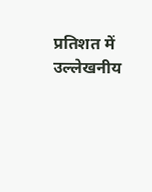प्रतिशत में उल्लेखनीय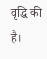वृद्धि की है।